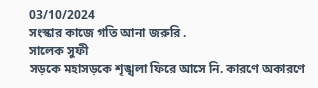03/10/2024
সংস্কার কাজে গতি আনা জরুরি .
সালেক সুফী
সড়কে মহাসড়কে শৃঙ্খলা ফিরে আসে নি. কারণে অকারণে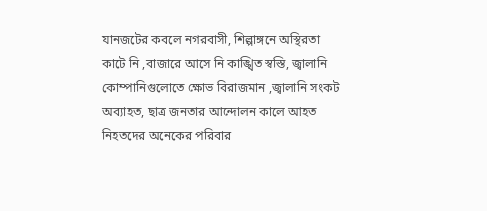যানজটের কবলে নগরবাসী, শিল্পাঙ্গনে অস্থিরতা কাটে নি ,বাজারে আসে নি কাঙ্খিত স্বস্তি, জ্বালানি কোম্পানিগুলোতে ক্ষোভ বিরাজমান ,জ্বালানি সংকট অব্যাহত, ছাত্র জনতার আন্দোলন কালে আহত নিহতদের অনেকের পরিবার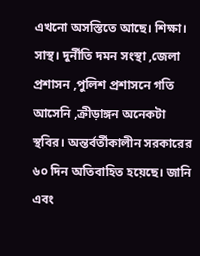এখনো অসস্তিতে আছে। শিক্ষা। সাস্থ। দুর্নীতি দমন সংস্থা ,জেলা প্রশাসন ,পুলিশ প্রশাসনে গতি আসেনি ,ক্রীড়াঙ্গন অনেকটা স্থবির। অন্তর্বর্তীকালীন সরকারের ৬০ দিন অতিবাহিত হয়েছে। জানি এবং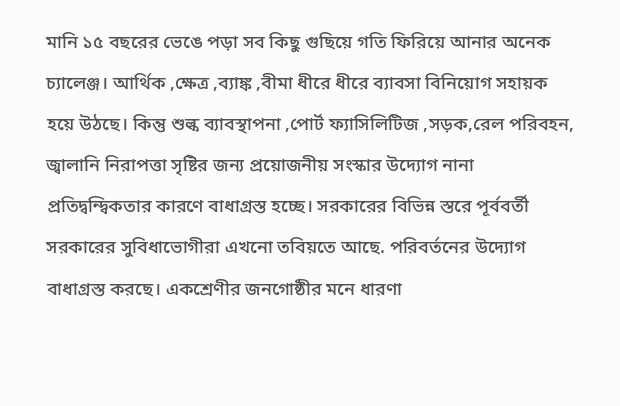মানি ১৫ বছরের ভেঙে পড়া সব কিছু গুছিয়ে গতি ফিরিয়ে আনার অনেক চ্যালেঞ্জ। আর্থিক ,ক্ষেত্র ,ব্যাঙ্ক ,বীমা ধীরে ধীরে ব্যাবসা বিনিয়োগ সহায়ক হয়ে উঠছে। কিন্তু শুল্ক ব্যাবস্থাপনা ,পোর্ট ফ্যাসিলিটিজ ,সড়ক,রেল পরিবহন, জ্বালানি নিরাপত্তা সৃষ্টির জন্য প্রয়োজনীয় সংস্কার উদ্যোগ নানা প্রতিদ্বন্দ্বিকতার কারণে বাধাগ্রস্ত হচ্ছে। সরকারের বিভিন্ন স্তরে পূর্ববর্তী সরকারের সুবিধাভোগীরা এখনো তবিয়তে আছে. পরিবর্তনের উদ্যোগ বাধাগ্রস্ত করছে। একশ্রেণীর জনগোষ্ঠীর মনে ধারণা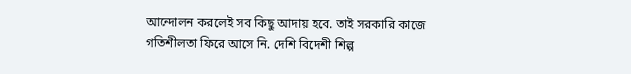আন্দোলন করলেই সব কিছু আদায় হবে. তাই সরকারি কাজে গতিশীলতা ফিরে আসে নি. দেশি বিদেশী শিল্প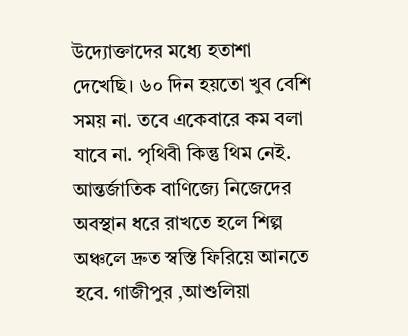উদ্যোক্তাদের মধ্যে হতাশা দেখেছি। ৬০ দিন হয়তো খুব বেশি সময় না. তবে একেবারে কম বলা যাবে না. পৃথিবী কিন্তু থিম নেই. আন্তর্জাতিক বাণিজ্যে নিজেদের অবস্থান ধরে রাখতে হলে শিল্প অঞ্চলে দ্রুত স্বস্তি ফিরিয়ে আনতে হবে. গাজীপুর ,আশুলিয়া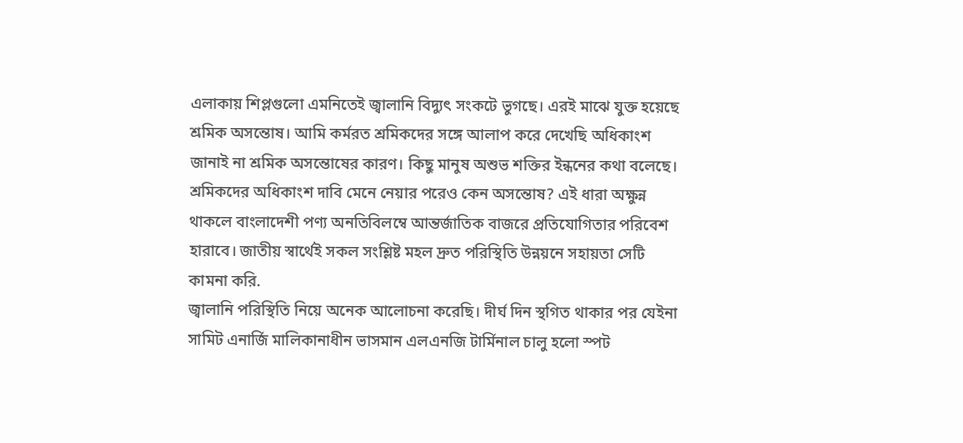এলাকায় শিপ্লগুলো এমনিতেই জ্বালানি বিদ্যুৎ সংকটে ভুগছে। এরই মাঝে যুক্ত হয়েছে শ্রমিক অসন্তোষ। আমি কর্মরত শ্রমিকদের সঙ্গে আলাপ করে দেখেছি অধিকাংশ জানাই না শ্রমিক অসন্তোষের কারণ। কিছু মানুষ অশুভ শক্তির ইন্ধনের কথা বলেছে। শ্রমিকদের অধিকাংশ দাবি মেনে নেয়ার পরেও কেন অসন্তোষ? এই ধারা অক্ষুন্ন থাকলে বাংলাদেশী পণ্য অনতিবিলম্বে আন্তর্জাতিক বাজরে প্রতিযোগিতার পরিবেশ হারাবে। জাতীয় স্বার্থেই সকল সংশ্লিষ্ট মহল দ্রুত পরিস্থিতি উন্নয়নে সহায়তা সেটি কামনা করি.
জ্বালানি পরিস্থিতি নিয়ে অনেক আলোচনা করেছি। দীর্ঘ দিন স্থগিত থাকার পর যেইনা সামিট এনার্জি মালিকানাধীন ভাসমান এলএনজি টার্মিনাল চালু হলো স্পট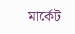মার্কেট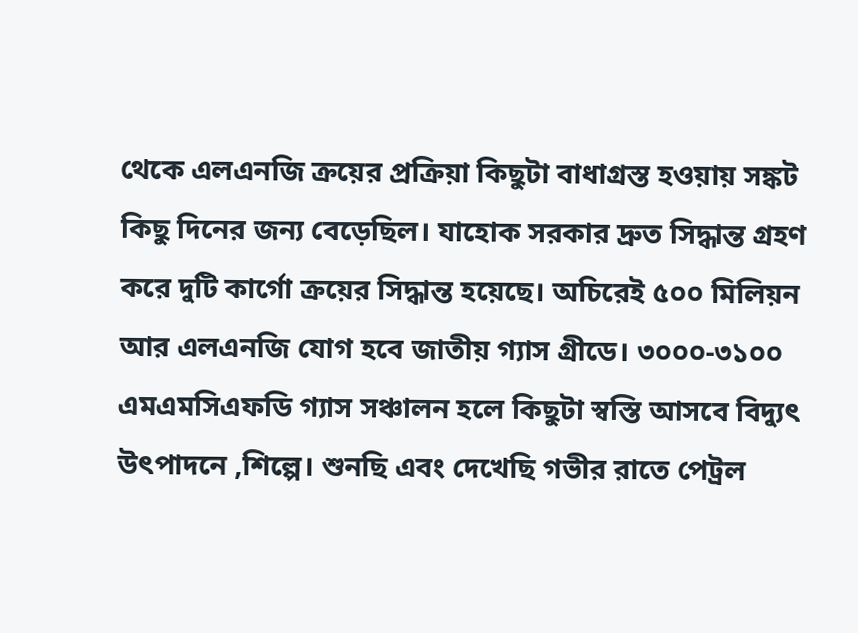থেকে এলএনজি ক্রয়ের প্রক্রিয়া কিছুটা বাধাগ্রস্ত হওয়ায় সঙ্কট কিছু দিনের জন্য বেড়েছিল। যাহোক সরকার দ্রুত সিদ্ধান্ত গ্রহণ করে দুটি কার্গো ক্রয়ের সিদ্ধান্ত হয়েছে। অচিরেই ৫০০ মিলিয়ন আর এলএনজি যোগ হবে জাতীয় গ্যাস গ্রীডে। ৩০০০-৩১০০ এমএমসিএফডি গ্যাস সঞ্চালন হলে কিছুটা স্বস্তি আসবে বিদ্যুৎ উৎপাদনে ,শিল্পে। শুনছি এবং দেখেছি গভীর রাতে পেট্রল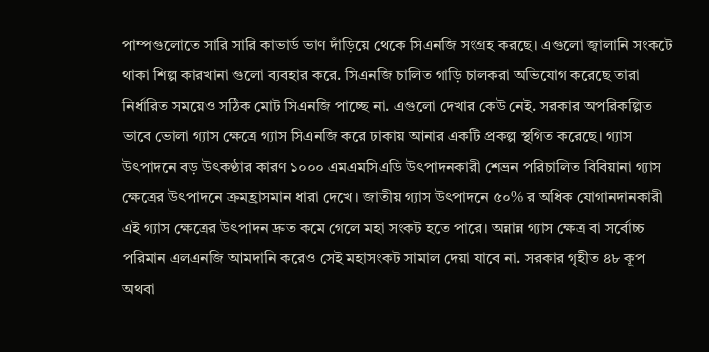পাম্পগুলোতে সারি সারি কাভার্ড ভাণ দাঁড়িয়ে থেকে সিএনজি সংগ্রহ করছে। এগুলো জ্বালানি সংকটে থাকা শিল্প কারখানা গুলো ব্যবহার করে. সিএনজি চালিত গাড়ি চালকরা অভিযোগ করেছে তারা নির্ধারিত সময়েও সঠিক মোট সিএনজি পাচ্ছে না. এগুলো দেখার কেউ নেই. সরকার অপরিকল্পিত ভাবে ভোলা গ্যাস ক্ষেত্রে গ্যাস সিএনজি করে ঢাকায় আনার একটি প্রকল্প স্থগিত করেছে। গ্যাস উৎপাদনে বড় উৎকণ্ঠার কারণ ১০০০ এমএমসিএডি উৎপাদনকারী শেভ্রন পরিচালিত বিবিয়ানা গ্যাস ক্ষেত্রের উৎপাদনে ক্রমহ্রাসমান ধারা দেখে। জাতীয় গ্যাস উৎপাদনে ৫০% র অধিক যোগানদানকারী এই গ্যাস ক্ষেত্রের উৎপাদন দ্রুত কমে গেলে মহা সংকট হতে পারে। অন্নান্ন গ্যাস ক্ষেত্র বা সর্বোচ্চ পরিমান এলএনজি আমদানি করেও সেই মহাসংকট সামাল দেয়া যাবে না. সরকার গৃহীত ৪৮ কূপ অথবা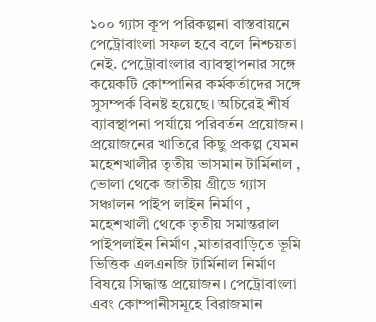১০০ গ্যাস কূপ পরিকল্পনা বাস্তবায়নে পেট্রোবাংলা সফল হবে বলে নিশ্চয়তা নেই. পেট্রোবাংলার ব্যাবস্থাপনার সঙ্গে কয়েকটি কোম্পানির কর্মকর্তাদের সঙ্গে সুসম্পর্ক বিনষ্ট হয়েছে। অচিরেই শীর্ষ ব্যাবস্থাপনা পর্যায়ে পরিবর্তন প্রয়োজন। প্রয়োজনের খাতিরে কিছু প্রকল্প যেমন মহেশখালীর তৃতীয় ভাসমান টার্মিনাল , ভোলা থেকে জাতীয় গ্রীডে গ্যাস সঞ্চালন পাইপ লাইন নির্মাণ , মহেশখালী থেকে তৃতীয় সমান্তরাল পাইপলাইন নির্মাণ ,মাতারবাড়িতে ভূমি ভিত্তিক এলএনজি টার্মিনাল নির্মাণ বিষয়ে সিদ্ধান্ত প্রয়োজন। পেট্রোবাংলা এবং কোম্পানীসমূহে বিরাজমান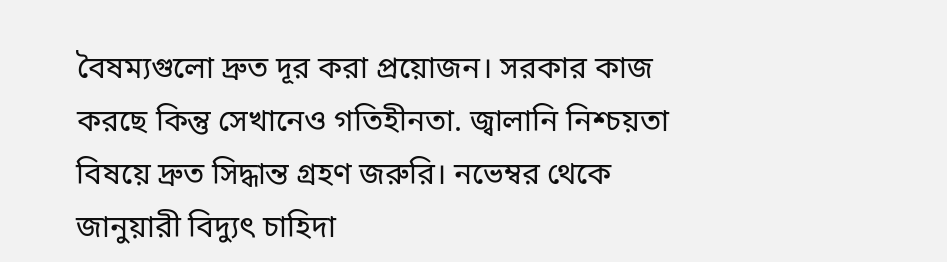বৈষম্যগুলো দ্রুত দূর করা প্রয়োজন। সরকার কাজ করছে কিন্তু সেখানেও গতিহীনতা. জ্বালানি নিশ্চয়তা বিষয়ে দ্রুত সিদ্ধান্ত গ্রহণ জরুরি। নভেম্বর থেকে জানুয়ারী বিদ্যুৎ চাহিদা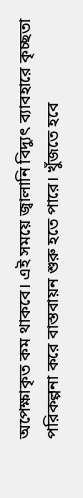অপেক্ষাকৃত কম থাকবে। এই সময়ে জ্বালানি বিদ্যুৎ ব্যাবহারে কৃচ্ছতা পরিকল্পনা করে বাস্তবায়ন শুরু হতে পারে। খুঁজতে হবে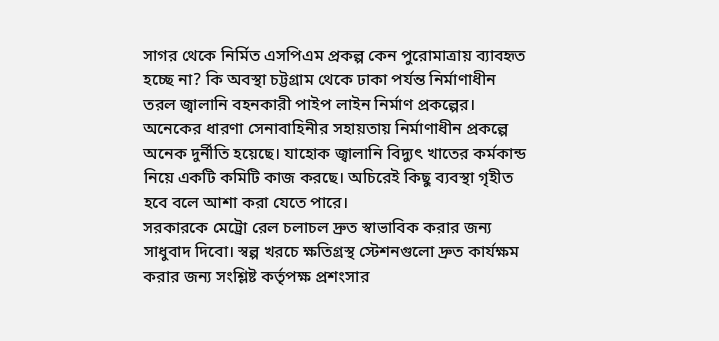সাগর থেকে নির্মিত এসপিএম প্রকল্প কেন পুরোমাত্রায় ব্যাবহৃত হচ্ছে না? কি অবস্থা চট্টগ্রাম থেকে ঢাকা পর্যন্ত নির্মাণাধীন তরল জ্বালানি বহনকারী পাইপ লাইন নির্মাণ প্রকল্পের। অনেকের ধারণা সেনাবাহিনীর সহায়তায় নির্মাণাধীন প্রকল্পে অনেক দুর্নীতি হয়েছে। যাহোক জ্বালানি বিদ্যুৎ খাতের কর্মকান্ড নিয়ে একটি কমিটি কাজ করছে। অচিরেই কিছু ব্যবস্থা গৃহীত হবে বলে আশা করা যেতে পারে।
সরকারকে মেট্রো রেল চলাচল দ্রুত স্বাভাবিক করার জন্য সাধুবাদ দিবো। স্বল্প খরচে ক্ষতিগ্রস্থ স্টেশনগুলো দ্রুত কার্যক্ষম করার জন্য সংশ্লিষ্ট কর্তৃপক্ষ প্রশংসার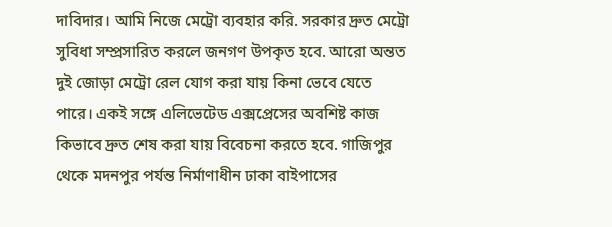দাবিদার। আমি নিজে মেট্রো ব্যবহার করি. সরকার দ্রুত মেট্রো সুবিধা সম্প্রসারিত করলে জনগণ উপকৃত হবে. আরো অন্তত দুই জোড়া মেট্রো রেল যোগ করা যায় কিনা ভেবে যেতে পারে। একই সঙ্গে এলিভেটেড এক্সপ্রেসের অবশিষ্ট কাজ কিভাবে দ্রুত শেষ করা যায় বিবেচনা করতে হবে. গাজিপুর থেকে মদনপুর পর্যন্ত নির্মাণাধীন ঢাকা বাইপাসের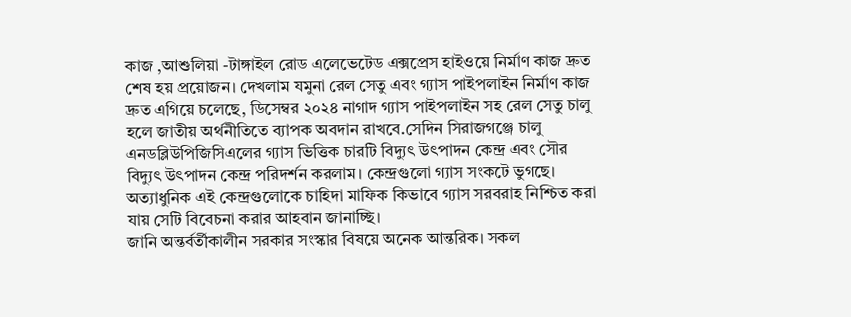কাজ ,আশুলিয়া -টাঙ্গাইল রোড এলেভেটেড এক্সপ্রেস হাইওয়ে নির্মাণ কাজ দ্রুত শেষ হয় প্রয়োজন। দেখলাম যমুনা রেল সেতু এবং গ্যাস পাইপলাইন নির্মাণ কাজ দ্রুত এগিয়ে চলেছে, ডিসেম্বর ২০২৪ নাগাদ গ্যাস পাইপলাইন সহ রেল সেতু চালু হলে জাতীয় অর্থনীতিতে ব্যাপক অবদান রাখবে.সেদিন সিরাজগঞ্জে চালু এনডব্লিউপিজিসিএলের গ্যাস ভিত্তিক চারটি বিদ্যুৎ উৎপাদন কেন্দ্র এবং সৌর বিদ্যুৎ উৎপাদন কেন্দ্র পরিদর্শন করলাম। কেন্দ্রগুলো গ্যাস সংকটে ভুগছে। অত্যাধুনিক এই কেন্দ্রগুলোকে চাহিদা মাফিক কিভাবে গ্যাস সরবরাহ নিশ্চিত করা যায় সেটি বিবেচনা করার আহবান জানাচ্ছি।
জানি অন্তর্বর্তীকালীন সরকার সংস্কার বিষয়ে অনেক আন্তরিক। সকল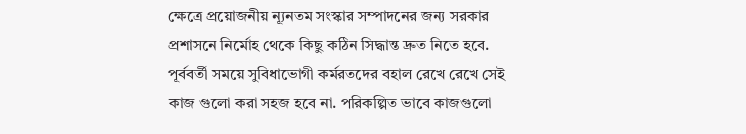ক্ষেত্রে প্রয়োজনীয় ন্যূনতম সংস্কার সম্পাদনের জন্য সরকার প্রশাসনে নির্মোহ থেকে কিছু কঠিন সিদ্ধান্ত দ্রুত নিতে হবে. পূর্ববর্তী সময়ে সুবিধাভোগী কর্মরতদের বহাল রেখে রেখে সেই কাজ গুলো করা সহজ হবে না. পরিকল্পিত ভাবে কাজগুলো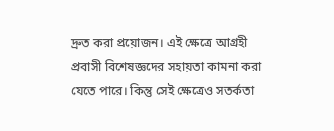দ্রুত করা প্রয়োজন। এই ক্ষেত্রে আগ্রহী প্রবাসী বিশেষজ্ঞদের সহায়তা কামনা করা যেতে পারে। কিন্তু সেই ক্ষেত্রেও সতর্কতা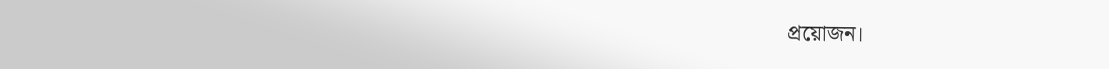প্রয়োজন।